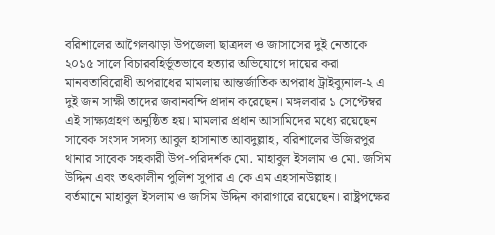বরিশালের আগৈলঝাড়া উপজেলা ছাত্রদল ও জাসাসের দুই নেতাকে ২০১৫ সালে বিচারবহির্ভূতভাবে হত্যার অভিযোগে দায়ের করা মানবতাবিরোধী অপরাধের মামলায় আন্তর্জাতিক অপরাধ ট্রাইব্যুনাল-২ এ দুই জন সাক্ষী তাদের জবানবন্দি প্রদান করেছেন। মঙ্গলবার ১ সেপ্টেম্বর এই সাক্ষ্যগ্রহণ অনুষ্ঠিত হয়। মামলার প্রধান আসামিদের মধ্যে রয়েছেন সাবেক সংসদ সদস্য আবুল হাসানাত আবদুল্লাহ, বরিশালের উজিরপুর থানার সাবেক সহকারী উপ-পরিদর্শক মো. মাহাবুল ইসলাম ও মো. জসিম উদ্দিন এবং তৎকালীন পুলিশ সুপার এ কে এম এহসানউল্লাহ।
বর্তমানে মাহাবুল ইসলাম ও জসিম উদ্দিন কারাগারে রয়েছেন। রাষ্ট্রপক্ষের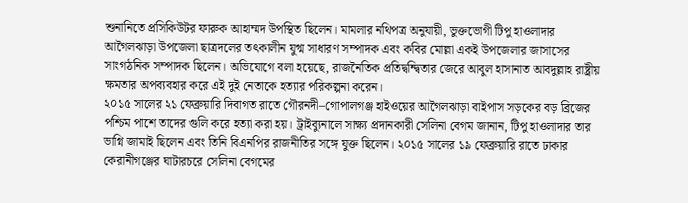শুনানিতে প্রসিকিউটর ফারুক আহাম্মদ উপস্থিত ছিলেন। মামলার নথিপত্র অনুযায়ী, ভুক্তভোগী টিপু হাওলাদার আগৈলঝাড়া উপজেলা ছাত্রদলের তৎকালীন যুগ্ম সাধারণ সম্পাদক এবং কবির মোল্লা একই উপজেলার জাসাসের সাংগঠনিক সম্পাদক ছিলেন। অভিযোগে বলা হয়েছে, রাজনৈতিক প্রতিদ্বন্দ্বিতার জেরে আবুল হাসানাত আবদুল্লাহ রাষ্ট্রীয় ক্ষমতার অপব্যবহার করে এই দুই নেতাকে হত্যার পরিকল্পনা করেন।
২০১৫ সালের ২১ ফেব্রুয়ারি দিবাগত রাতে গৌরনদী–গোপালগঞ্জ হাইওয়ের আগৈলঝাড়া বাইপাস সড়কের বড় ব্রিজের পশ্চিম পাশে তাদের গুলি করে হত্যা করা হয়। ট্রাইব্যুনালে সাক্ষ্য প্রদানকারী সেলিনা বেগম জানান, টিপু হাওলাদার তার ভাগ্নি জামাই ছিলেন এবং তিনি বিএনপির রাজনীতির সঙ্গে যুক্ত ছিলেন। ২০১৫ সালের ১৯ ফেব্রুয়ারি রাতে ঢাকার কেরানীগঞ্জের ঘাটারচরে সেলিনা বেগমের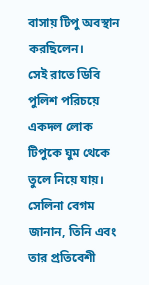বাসায় টিপু অবস্থান করছিলেন।
সেই রাতে ডিবি পুলিশ পরিচয়ে একদল লোক টিপুকে ঘুম থেকে তুলে নিয়ে যায়। সেলিনা বেগম জানান, তিনি এবং তার প্রতিবেশী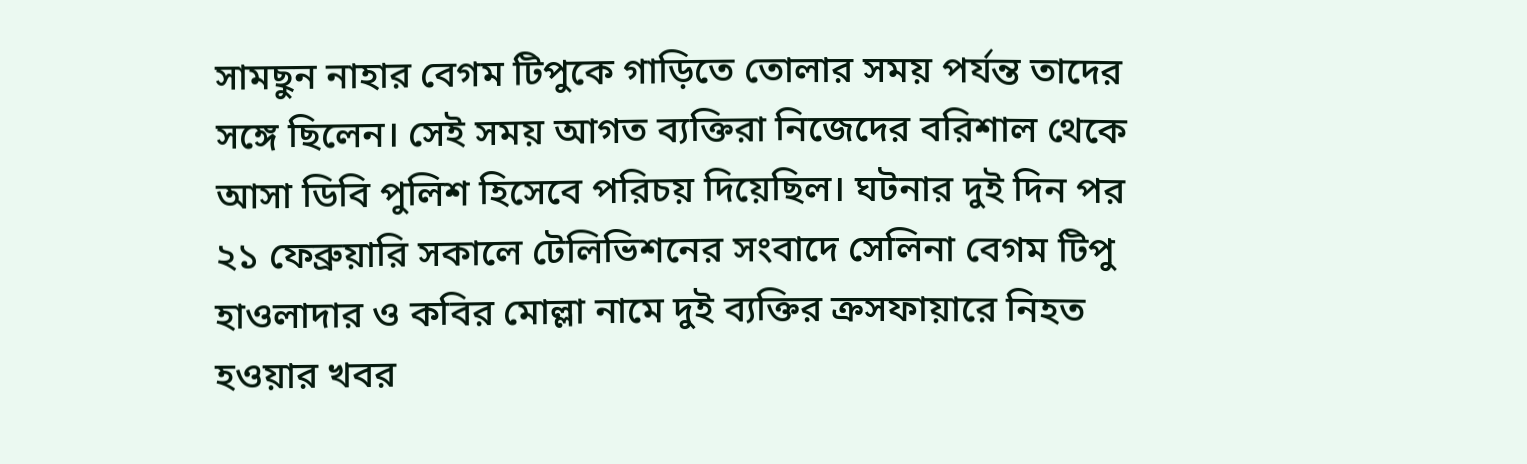সামছুন নাহার বেগম টিপুকে গাড়িতে তোলার সময় পর্যন্ত তাদের সঙ্গে ছিলেন। সেই সময় আগত ব্যক্তিরা নিজেদের বরিশাল থেকে আসা ডিবি পুলিশ হিসেবে পরিচয় দিয়েছিল। ঘটনার দুই দিন পর ২১ ফেব্রুয়ারি সকালে টেলিভিশনের সংবাদে সেলিনা বেগম টিপু হাওলাদার ও কবির মোল্লা নামে দুই ব্যক্তির ক্রসফায়ারে নিহত হওয়ার খবর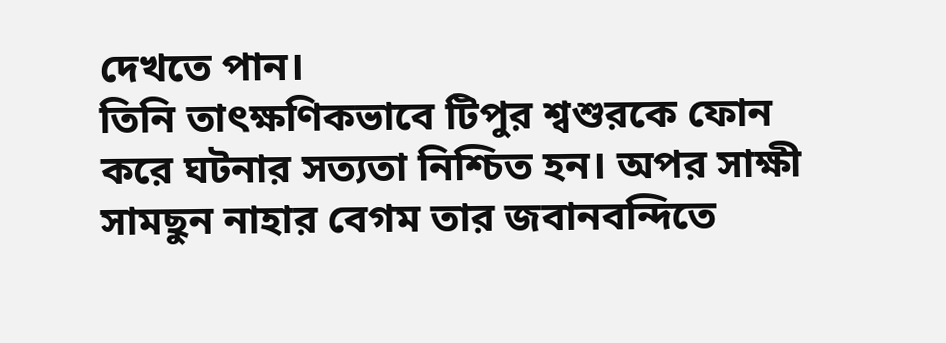দেখতে পান।
তিনি তাৎক্ষণিকভাবে টিপুর শ্বশুরকে ফোন করে ঘটনার সত্যতা নিশ্চিত হন। অপর সাক্ষী সামছুন নাহার বেগম তার জবানবন্দিতে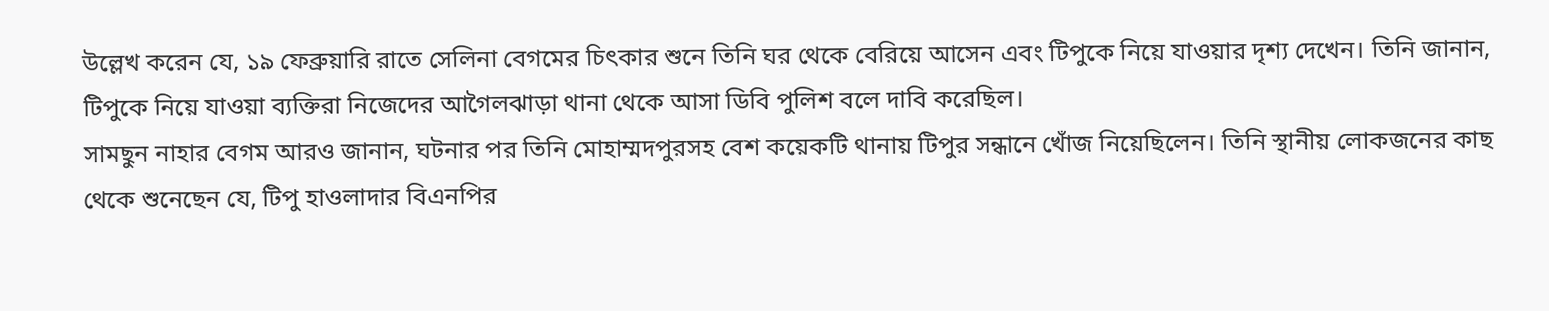উল্লেখ করেন যে, ১৯ ফেব্রুয়ারি রাতে সেলিনা বেগমের চিৎকার শুনে তিনি ঘর থেকে বেরিয়ে আসেন এবং টিপুকে নিয়ে যাওয়ার দৃশ্য দেখেন। তিনি জানান, টিপুকে নিয়ে যাওয়া ব্যক্তিরা নিজেদের আগৈলঝাড়া থানা থেকে আসা ডিবি পুলিশ বলে দাবি করেছিল।
সামছুন নাহার বেগম আরও জানান, ঘটনার পর তিনি মোহাম্মদপুরসহ বেশ কয়েকটি থানায় টিপুর সন্ধানে খোঁজ নিয়েছিলেন। তিনি স্থানীয় লোকজনের কাছ থেকে শুনেছেন যে, টিপু হাওলাদার বিএনপির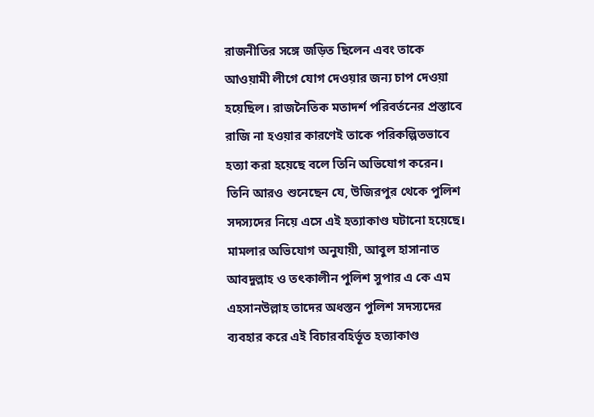রাজনীতির সঙ্গে জড়িত ছিলেন এবং তাকে আওয়ামী লীগে যোগ দেওয়ার জন্য চাপ দেওয়া হয়েছিল। রাজনৈতিক মতাদর্শ পরিবর্তনের প্রস্তাবে রাজি না হওয়ার কারণেই তাকে পরিকল্পিতভাবে হত্যা করা হয়েছে বলে তিনি অভিযোগ করেন।
তিনি আরও শুনেছেন যে, উজিরপুর থেকে পুলিশ সদস্যদের নিয়ে এসে এই হত্যাকাণ্ড ঘটানো হয়েছে। মামলার অভিযোগ অনুযায়ী, আবুল হাসানাত আবদুল্লাহ ও তৎকালীন পুলিশ সুপার এ কে এম এহসানউল্লাহ তাদের অধস্তন পুলিশ সদস্যদের ব্যবহার করে এই বিচারবহির্ভূত হত্যাকাণ্ড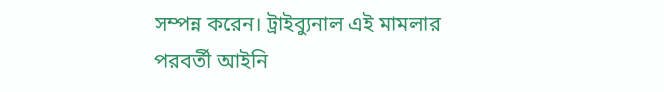সম্পন্ন করেন। ট্রাইব্যুনাল এই মামলার পরবর্তী আইনি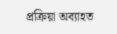প্রক্রিয়া অব্যাহত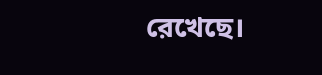রেখেছে।